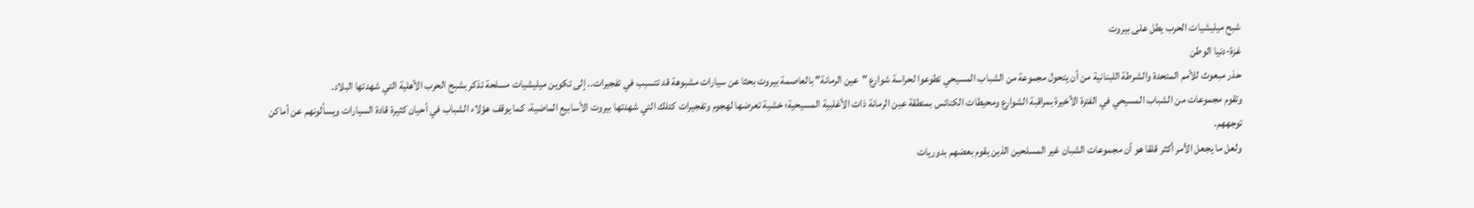شبح ميليشيات الحرب يطل على بيروت
غزة-دنيا الوطن
حذر مبعوث للأمم المتحدة والشرطة اللبنانية من أن يتحول مجموعة من الشباب المسيحي تطوعوا لحراسة شوارع "عين الرمانة" بالعاصمة بيروت بحثا عن سيارات مشبوهة قد تتسبب في تفجيرات.. إلى تكوين ميليشيات مسلحة تذكر بشبح الحرب الأهلية التي شهدتها البلاد.
وتقوم مجموعات من الشباب المسيحي في الفترة الأخيرة بمراقبة الشوارع ومحيطات الكنائس بمنطقة عين الرمانة ذات الأغلبية المسيحية؛ خشية تعرضها لهجوم وتفجيرات كتلك التي شهدتها بيروت الأسابيع الماضية، كما يوقف هؤلاء الشباب في أحيان كثيرة قادة السيارات ويسألونهم عن أماكن توجههم.
ولعل ما يجعل الأمر أكثر قلقا هو أن مجموعات الشبان غير المسلحين الذين يقوم بعضهم بدوريات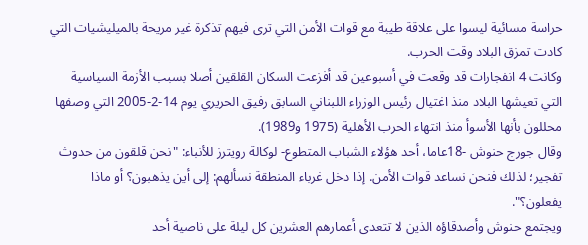حراسة مسائية ليسوا على علاقة طيبة مع قوات الأمن التي ترى فيهم تذكرة غير مريحة بالميليشيات التي كادت تمزق البلاد وقت الحرب.
وكانت 4 انفجارات قد وقعت في أسبوعين قد أفزعت السكان القلقين أصلا بسبب الأزمة السياسية التي تعيشها البلاد منذ اغتيال رئيس الوزراء اللبناني السابق رفيق الحريري يوم 14-2-2005 التي وصفها محللون بأنها الأسوأ منذ انتهاء الحرب الأهلية (1975 و1989).
وقال جورج حنوش -18عاما، أحد هؤلاء الشباب المتطوع- لوكالة رويترز للأنباء: "نحن قلقون من حدوث تفجير؛ لذلك فنحن نساعد قوات الأمن. إذا دخل غرباء المنطقة نسألهم: إلى أين يذهبون؟ أو ماذا يفعلون؟".
ويجتمع حنوش وأصدقاؤه الذين لا تتعدى أعمارهم العشرين كل ليلة على ناصية أحد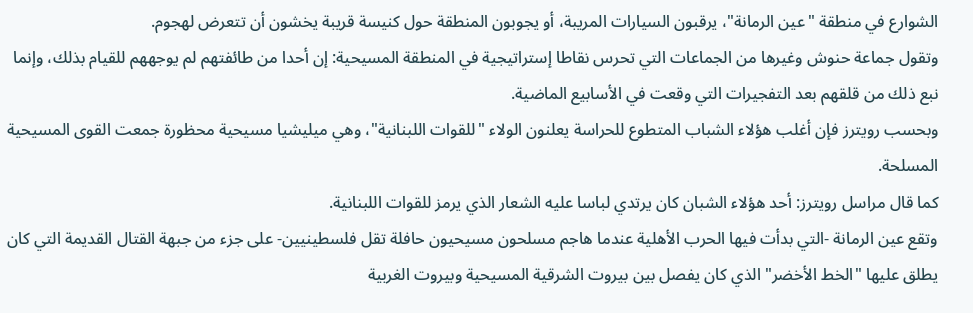الشوارع في منطقة "عين الرمانة"، يرقبون السيارات المريبة، أو يجوبون المنطقة حول كنيسة قريبة يخشون أن تتعرض لهجوم.
وتقول جماعة حنوش وغيرها من الجماعات التي تحرس نقاطا إستراتيجية في المنطقة المسيحية: إن أحدا من طائفتهم لم يوجههم للقيام بذلك، وإنما نبع ذلك من قلقهم بعد التفجيرات التي وقعت في الأسابيع الماضية.
وبحسب رويترز فإن أغلب هؤلاء الشباب المتطوع للحراسة يعلنون الولاء "للقوات اللبنانية"، وهي ميليشيا مسيحية محظورة جمعت القوى المسيحية المسلحة.
كما قال مراسل رويترز: أحد هؤلاء الشبان كان يرتدي لباسا عليه الشعار الذي يرمز للقوات اللبنانية.
وتقع عين الرمانة -التي بدأت فيها الحرب الأهلية عندما هاجم مسلحون مسيحيون حافلة تقل فلسطينيين- على جزء من جبهة القتال القديمة التي كان يطلق عليها "الخط الأخضر" الذي كان يفصل بين بيروت الشرقية المسيحية وبيروت الغربية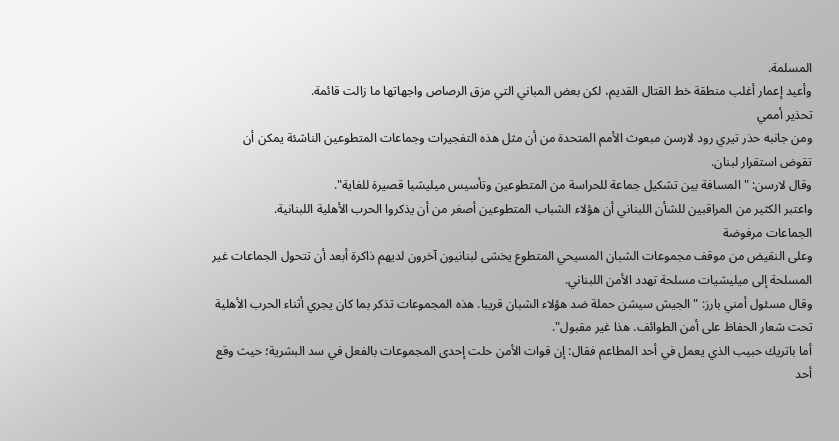المسلمة.
وأعيد إعمار أغلب منطقة خط القتال القديم، لكن بعض المباني التي مزق الرصاص واجهاتها ما زالت قائمة.
تحذير أممي
ومن جانبه حذر تيري رود لارسن مبعوث الأمم المتحدة من أن مثل هذه التفجيرات وجماعات المتطوعين الناشئة يمكن أن تقوض استقرار لبنان.
وقال لارسن: "المسافة بين تشكيل جماعة للحراسة من المتطوعين وتأسيس ميليشيا قصيرة للغاية".
واعتبر الكثير من المراقبين للشأن اللبناني أن هؤلاء الشباب المتطوعين أصغر من أن يذكروا الحرب الأهلية اللبنانية.
الجماعات مرفوضة
وعلى النقيض من موقف مجموعات الشبان المسيحي المتطوع يخشى لبنانيون آخرون لديهم ذاكرة أبعد أن تتحول الجماعات غير المسلحة إلى ميليشيات مسلحة تهدد الأمن اللبناني.
وقال مسئول أمني بارز: "الجيش سيشن حملة ضد هؤلاء الشبان قريبا. هذه المجموعات تذكر بما كان يجري أثناء الحرب الأهلية تحت شعار الحفاظ على أمن الطوائف. هذا غير مقبول".
أما باتريك حبيب الذي يعمل في أحد المطاعم فقال: إن قوات الأمن حلت إحدى المجموعات بالفعل في سد البشرية؛ حيث وقع أحد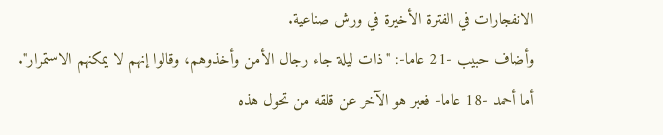الانفجارات في الفترة الأخيرة في ورش صناعية.
وأضاف حبيب -21 عاما-: "ذات ليلة جاء رجال الأمن وأخذوهم، وقالوا إنهم لا يمكنهم الاستمرار".
أما أحمد -18 عاما- فعبر هو الآخر عن قلقه من تحول هذه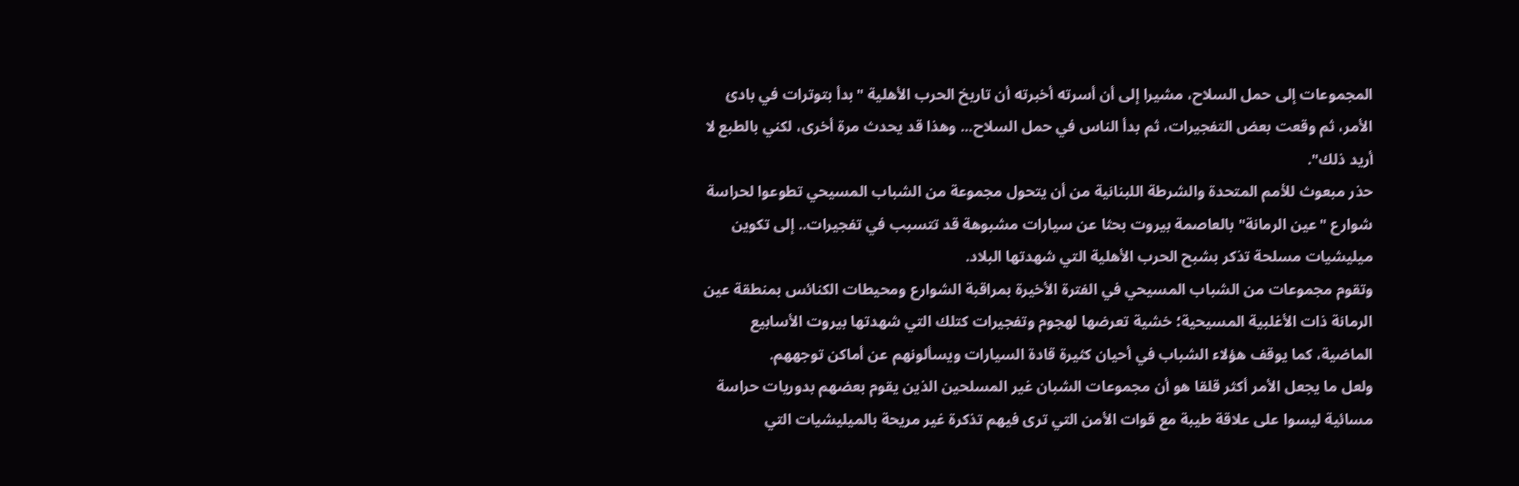المجموعات إلى حمل السلاح، مشيرا إلى أن أسرته أخبرته أن تاريخ الحرب الأهلية "بدأ بتوترات في بادئ الأمر، ثم وقعت بعض التفجيرات، ثم بدأ الناس في حمل السلاح... وهذا قد يحدث مرة أخرى، لكني بالطبع لا أريد ذلك".
حذر مبعوث للأمم المتحدة والشرطة اللبنانية من أن يتحول مجموعة من الشباب المسيحي تطوعوا لحراسة شوارع "عين الرمانة" بالعاصمة بيروت بحثا عن سيارات مشبوهة قد تتسبب في تفجيرات.. إلى تكوين ميليشيات مسلحة تذكر بشبح الحرب الأهلية التي شهدتها البلاد.
وتقوم مجموعات من الشباب المسيحي في الفترة الأخيرة بمراقبة الشوارع ومحيطات الكنائس بمنطقة عين الرمانة ذات الأغلبية المسيحية؛ خشية تعرضها لهجوم وتفجيرات كتلك التي شهدتها بيروت الأسابيع الماضية، كما يوقف هؤلاء الشباب في أحيان كثيرة قادة السيارات ويسألونهم عن أماكن توجههم.
ولعل ما يجعل الأمر أكثر قلقا هو أن مجموعات الشبان غير المسلحين الذين يقوم بعضهم بدوريات حراسة مسائية ليسوا على علاقة طيبة مع قوات الأمن التي ترى فيهم تذكرة غير مريحة بالميليشيات التي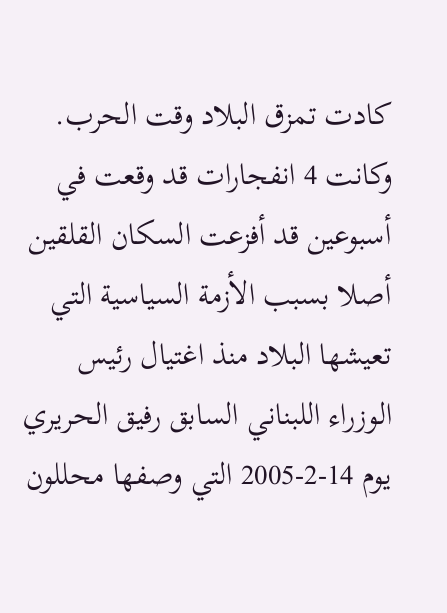كادت تمزق البلاد وقت الحرب.
وكانت 4 انفجارات قد وقعت في أسبوعين قد أفزعت السكان القلقين أصلا بسبب الأزمة السياسية التي تعيشها البلاد منذ اغتيال رئيس الوزراء اللبناني السابق رفيق الحريري يوم 14-2-2005 التي وصفها محللون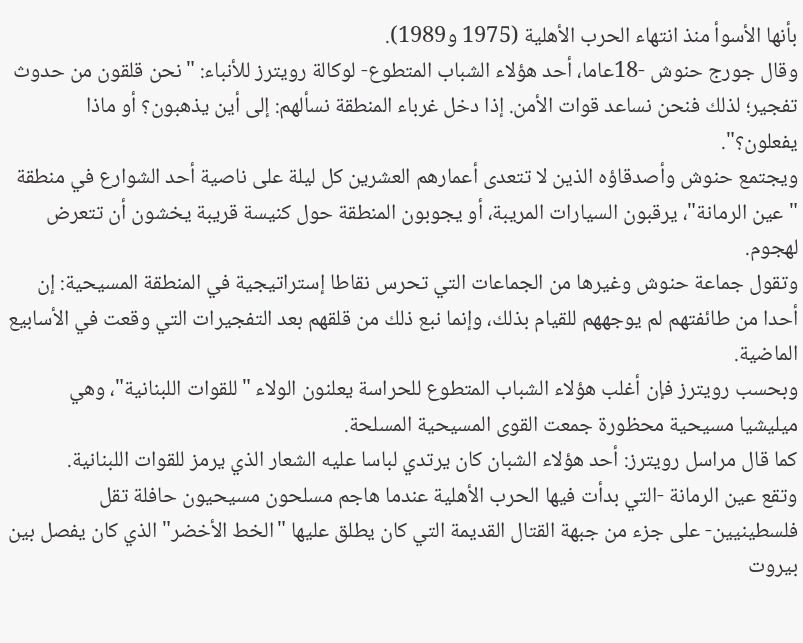بأنها الأسوأ منذ انتهاء الحرب الأهلية (1975 و1989).
وقال جورج حنوش -18عاما، أحد هؤلاء الشباب المتطوع- لوكالة رويترز للأنباء: "نحن قلقون من حدوث تفجير؛ لذلك فنحن نساعد قوات الأمن. إذا دخل غرباء المنطقة نسألهم: إلى أين يذهبون؟ أو ماذا يفعلون؟".
ويجتمع حنوش وأصدقاؤه الذين لا تتعدى أعمارهم العشرين كل ليلة على ناصية أحد الشوارع في منطقة "عين الرمانة"، يرقبون السيارات المريبة، أو يجوبون المنطقة حول كنيسة قريبة يخشون أن تتعرض لهجوم.
وتقول جماعة حنوش وغيرها من الجماعات التي تحرس نقاطا إستراتيجية في المنطقة المسيحية: إن أحدا من طائفتهم لم يوجههم للقيام بذلك، وإنما نبع ذلك من قلقهم بعد التفجيرات التي وقعت في الأسابيع الماضية.
وبحسب رويترز فإن أغلب هؤلاء الشباب المتطوع للحراسة يعلنون الولاء "للقوات اللبنانية"، وهي ميليشيا مسيحية محظورة جمعت القوى المسيحية المسلحة.
كما قال مراسل رويترز: أحد هؤلاء الشبان كان يرتدي لباسا عليه الشعار الذي يرمز للقوات اللبنانية.
وتقع عين الرمانة -التي بدأت فيها الحرب الأهلية عندما هاجم مسلحون مسيحيون حافلة تقل فلسطينيين- على جزء من جبهة القتال القديمة التي كان يطلق عليها "الخط الأخضر" الذي كان يفصل بين بيروت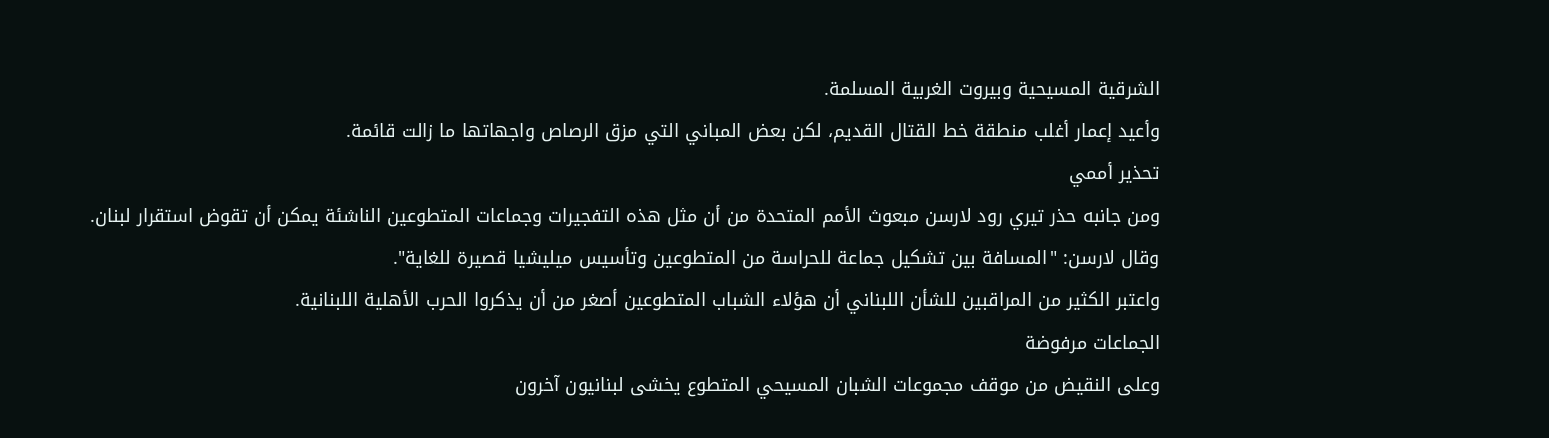الشرقية المسيحية وبيروت الغربية المسلمة.
وأعيد إعمار أغلب منطقة خط القتال القديم، لكن بعض المباني التي مزق الرصاص واجهاتها ما زالت قائمة.
تحذير أممي
ومن جانبه حذر تيري رود لارسن مبعوث الأمم المتحدة من أن مثل هذه التفجيرات وجماعات المتطوعين الناشئة يمكن أن تقوض استقرار لبنان.
وقال لارسن: "المسافة بين تشكيل جماعة للحراسة من المتطوعين وتأسيس ميليشيا قصيرة للغاية".
واعتبر الكثير من المراقبين للشأن اللبناني أن هؤلاء الشباب المتطوعين أصغر من أن يذكروا الحرب الأهلية اللبنانية.
الجماعات مرفوضة
وعلى النقيض من موقف مجموعات الشبان المسيحي المتطوع يخشى لبنانيون آخرون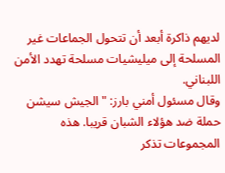لديهم ذاكرة أبعد أن تتحول الجماعات غير المسلحة إلى ميليشيات مسلحة تهدد الأمن اللبناني.
وقال مسئول أمني بارز: "الجيش سيشن حملة ضد هؤلاء الشبان قريبا. هذه المجموعات تذكر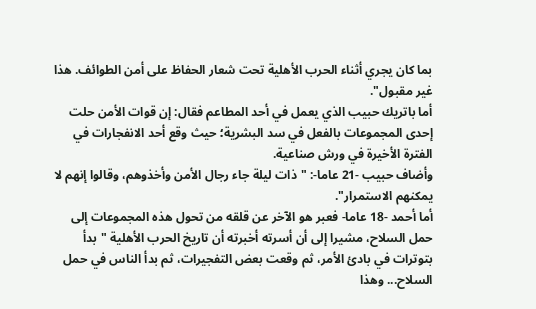بما كان يجري أثناء الحرب الأهلية تحت شعار الحفاظ على أمن الطوائف. هذا غير مقبول".
أما باتريك حبيب الذي يعمل في أحد المطاعم فقال: إن قوات الأمن حلت إحدى المجموعات بالفعل في سد البشرية؛ حيث وقع أحد الانفجارات في الفترة الأخيرة في ورش صناعية.
وأضاف حبيب -21 عاما-: "ذات ليلة جاء رجال الأمن وأخذوهم، وقالوا إنهم لا يمكنهم الاستمرار".
أما أحمد -18 عاما- فعبر هو الآخر عن قلقه من تحول هذه المجموعات إلى حمل السلاح، مشيرا إلى أن أسرته أخبرته أن تاريخ الحرب الأهلية "بدأ بتوترات في بادئ الأمر، ثم وقعت بعض التفجيرات، ثم بدأ الناس في حمل السلاح... وهذا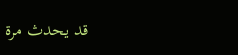قد يحدث مرة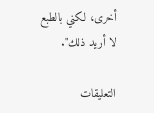أخرى، لكني بالطبع لا أريد ذلك".

التعليقات